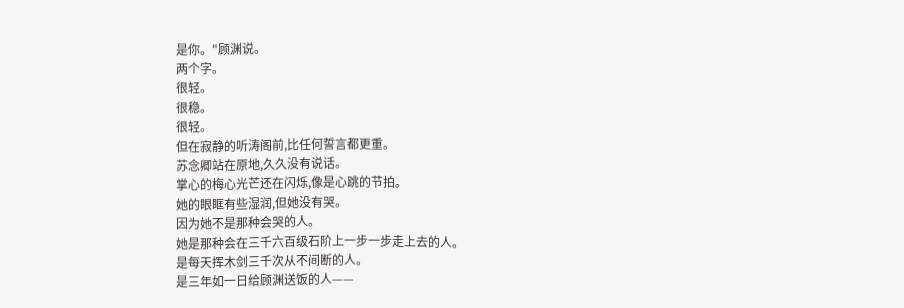是你。"顾渊说。
两个字。
很轻。
很稳。
很轻。
但在寂静的听涛阁前,比任何誓言都更重。
苏念卿站在原地,久久没有说话。
掌心的梅心光芒还在闪烁,像是心跳的节拍。
她的眼眶有些湿润,但她没有哭。
因为她不是那种会哭的人。
她是那种会在三千六百级石阶上一步一步走上去的人。
是每天挥木剑三千次从不间断的人。
是三年如一日给顾渊送饭的人——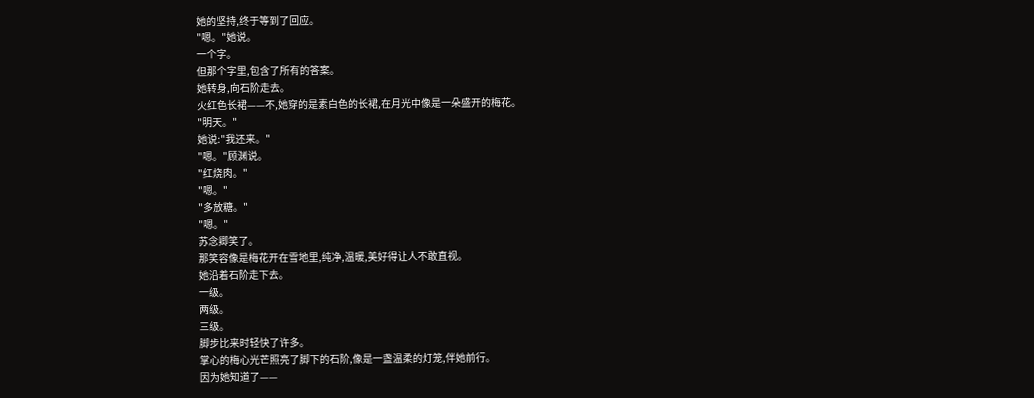她的坚持,终于等到了回应。
"嗯。"她说。
一个字。
但那个字里,包含了所有的答案。
她转身,向石阶走去。
火红色长裙——不,她穿的是素白色的长裙,在月光中像是一朵盛开的梅花。
"明天。"
她说:"我还来。"
"嗯。"顾渊说。
"红烧肉。"
"嗯。"
"多放糖。"
"嗯。"
苏念卿笑了。
那笑容像是梅花开在雪地里,纯净,温暖,美好得让人不敢直视。
她沿着石阶走下去。
一级。
两级。
三级。
脚步比来时轻快了许多。
掌心的梅心光芒照亮了脚下的石阶,像是一盏温柔的灯笼,伴她前行。
因为她知道了——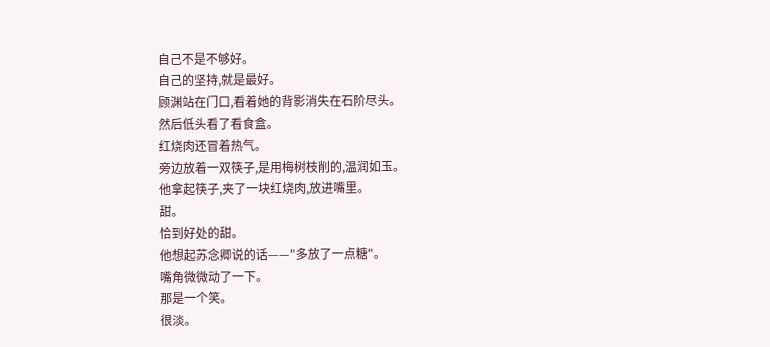自己不是不够好。
自己的坚持,就是最好。
顾渊站在门口,看着她的背影消失在石阶尽头。
然后低头看了看食盒。
红烧肉还冒着热气。
旁边放着一双筷子,是用梅树枝削的,温润如玉。
他拿起筷子,夹了一块红烧肉,放进嘴里。
甜。
恰到好处的甜。
他想起苏念卿说的话——"多放了一点糖"。
嘴角微微动了一下。
那是一个笑。
很淡。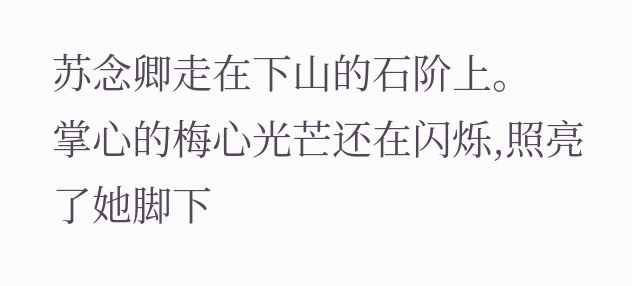苏念卿走在下山的石阶上。
掌心的梅心光芒还在闪烁,照亮了她脚下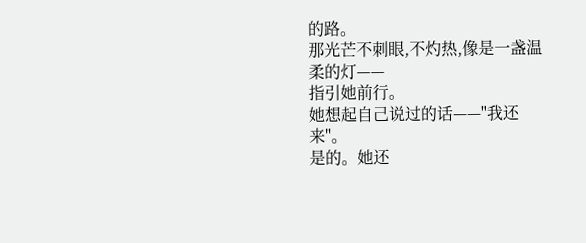的路。
那光芒不刺眼,不灼热,像是一盏温柔的灯——
指引她前行。
她想起自己说过的话——"我还来"。
是的。她还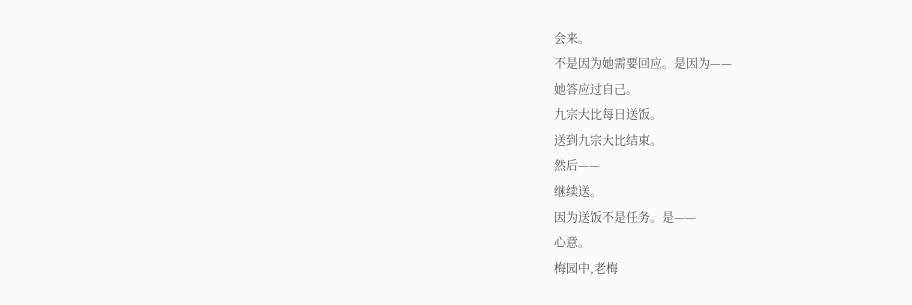会来。
不是因为她需要回应。是因为——
她答应过自己。
九宗大比每日送饭。
送到九宗大比结束。
然后——
继续送。
因为送饭不是任务。是——
心意。
梅园中,老梅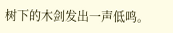树下的木剑发出一声低鸣。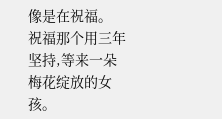像是在祝福。
祝福那个用三年坚持,等来一朵梅花绽放的女孩。